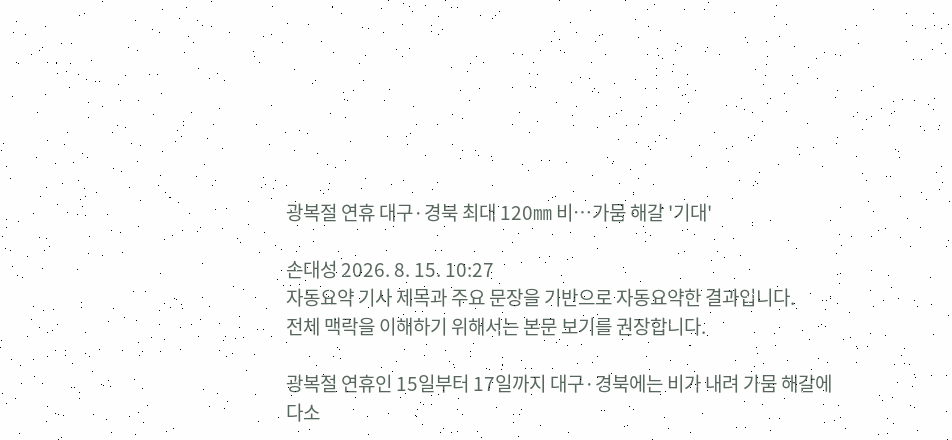광복절 연휴 대구·경북 최대 120㎜ 비…가뭄 해갈 '기대'

손대성 2026. 8. 15. 10:27
자동요약 기사 제목과 주요 문장을 기반으로 자동요약한 결과입니다.
전체 맥락을 이해하기 위해서는 본문 보기를 권장합니다.

광복절 연휴인 15일부터 17일까지 대구·경북에는 비가 내려 가뭄 해갈에 다소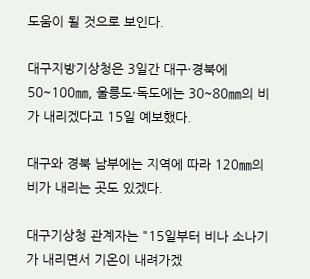도움이 될 것으로 보인다.

대구지방기상청은 3일간 대구·경북에 50∼100㎜, 울릉도·독도에는 30∼80㎜의 비가 내리겠다고 15일 예보했다.

대구와 경북 남부에는 지역에 따라 120㎜의 비가 내리는 곳도 있겠다.

대구기상청 관계자는 "15일부터 비나 소나기가 내리면서 기온이 내려가겠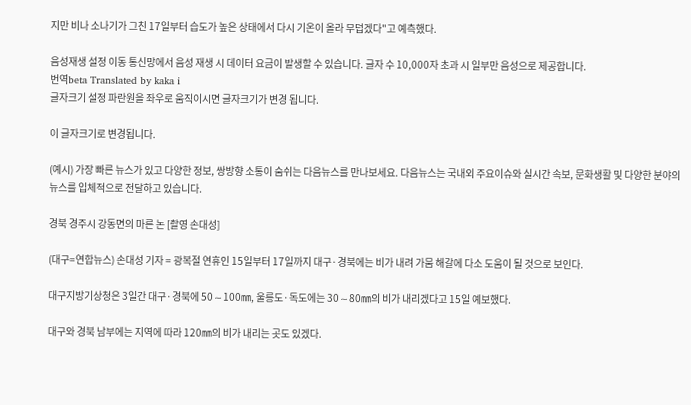지만 비나 소나기가 그친 17일부터 습도가 높은 상태에서 다시 기온이 올라 무덥겠다"고 예측했다.

음성재생 설정 이동 통신망에서 음성 재생 시 데이터 요금이 발생할 수 있습니다. 글자 수 10,000자 초과 시 일부만 음성으로 제공합니다.
번역beta Translated by kaka i
글자크기 설정 파란원을 좌우로 움직이시면 글자크기가 변경 됩니다.

이 글자크기로 변경됩니다.

(예시) 가장 빠른 뉴스가 있고 다양한 정보, 쌍방향 소통이 숨쉬는 다음뉴스를 만나보세요. 다음뉴스는 국내외 주요이슈와 실시간 속보, 문화생활 및 다양한 분야의 뉴스를 입체적으로 전달하고 있습니다.

경북 경주시 강동면의 마른 논 [촬영 손대성]

(대구=연합뉴스) 손대성 기자 = 광복절 연휴인 15일부터 17일까지 대구·경북에는 비가 내려 가뭄 해갈에 다소 도움이 될 것으로 보인다.

대구지방기상청은 3일간 대구·경북에 50∼100㎜, 울릉도·독도에는 30∼80㎜의 비가 내리겠다고 15일 예보했다.

대구와 경북 남부에는 지역에 따라 120㎜의 비가 내리는 곳도 있겠다.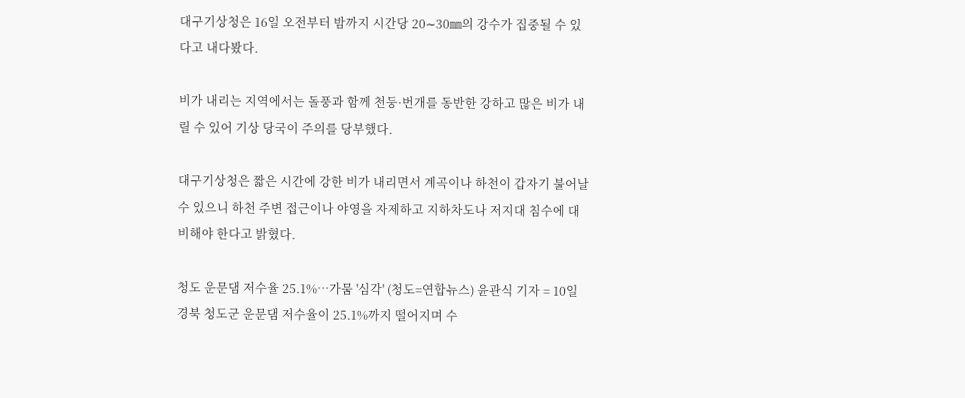대구기상청은 16일 오전부터 밤까지 시간당 20∼30㎜의 강수가 집중될 수 있다고 내다봤다.

비가 내리는 지역에서는 돌풍과 함께 천둥·번개를 동반한 강하고 많은 비가 내릴 수 있어 기상 당국이 주의를 당부했다.

대구기상청은 짧은 시간에 강한 비가 내리면서 계곡이나 하천이 갑자기 불어날 수 있으니 하천 주변 접근이나 야영을 자제하고 지하차도나 저지대 침수에 대비해야 한다고 밝혔다.

청도 운문댐 저수율 25.1%…가뭄 '심각' (청도=연합뉴스) 윤관식 기자 = 10일 경북 청도군 운문댐 저수율이 25.1%까지 떨어지며 수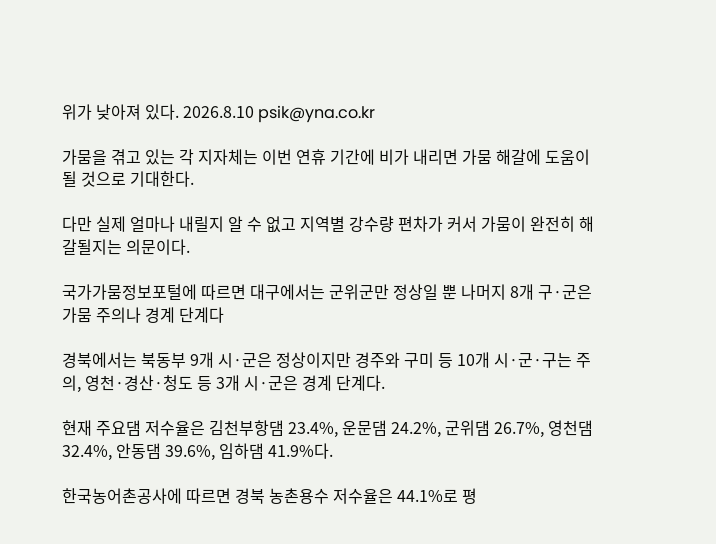위가 낮아져 있다. 2026.8.10 psik@yna.co.kr

가뭄을 겪고 있는 각 지자체는 이번 연휴 기간에 비가 내리면 가뭄 해갈에 도움이 될 것으로 기대한다.

다만 실제 얼마나 내릴지 알 수 없고 지역별 강수량 편차가 커서 가뭄이 완전히 해갈될지는 의문이다.

국가가뭄정보포털에 따르면 대구에서는 군위군만 정상일 뿐 나머지 8개 구·군은 가뭄 주의나 경계 단계다

경북에서는 북동부 9개 시·군은 정상이지만 경주와 구미 등 10개 시·군·구는 주의, 영천·경산·청도 등 3개 시·군은 경계 단계다.

현재 주요댐 저수율은 김천부항댐 23.4%, 운문댐 24.2%, 군위댐 26.7%, 영천댐 32.4%, 안동댐 39.6%, 임하댐 41.9%다.

한국농어촌공사에 따르면 경북 농촌용수 저수율은 44.1%로 평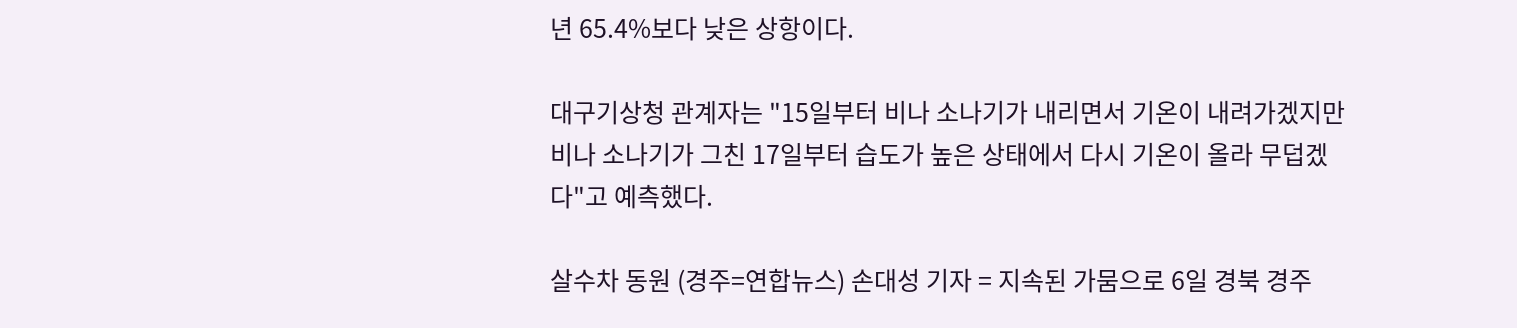년 65.4%보다 낮은 상항이다.

대구기상청 관계자는 "15일부터 비나 소나기가 내리면서 기온이 내려가겠지만 비나 소나기가 그친 17일부터 습도가 높은 상태에서 다시 기온이 올라 무덥겠다"고 예측했다.

살수차 동원 (경주=연합뉴스) 손대성 기자 = 지속된 가뭄으로 6일 경북 경주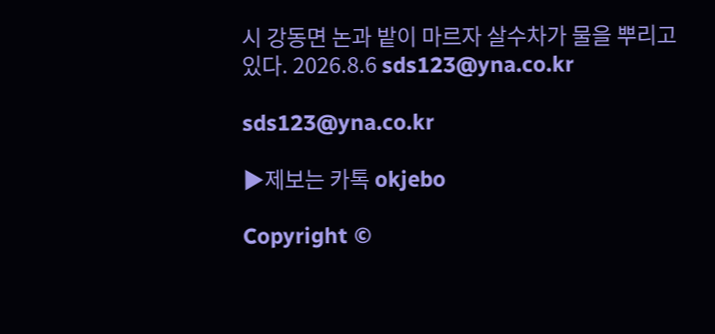시 강동면 논과 밭이 마르자 살수차가 물을 뿌리고 있다. 2026.8.6 sds123@yna.co.kr

sds123@yna.co.kr

▶제보는 카톡 okjebo

Copyright ©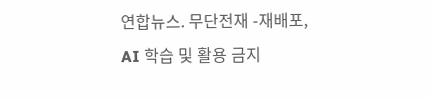연합뉴스. 무단전재 -재배포, AI 학습 및 활용 금지